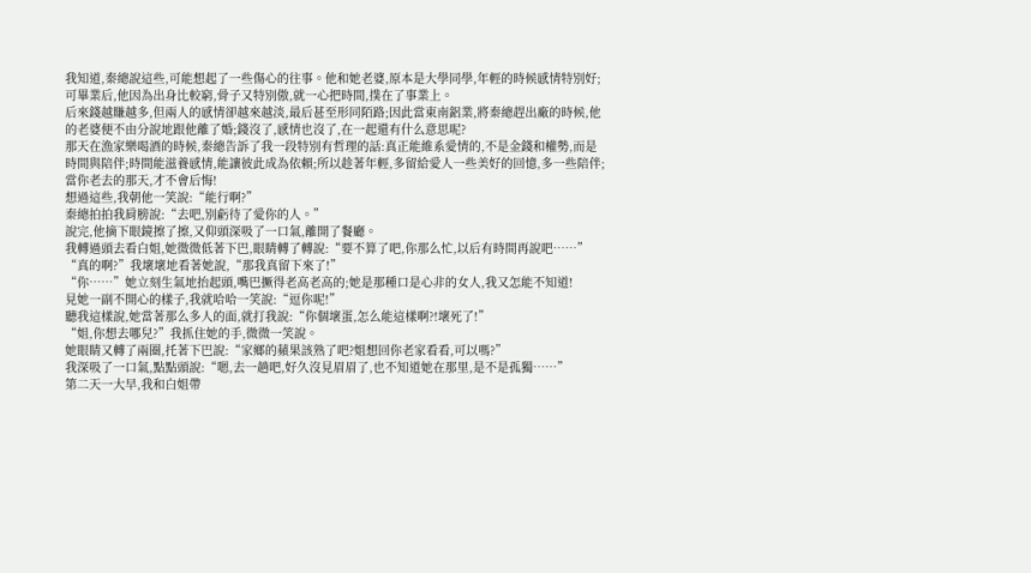我知道,秦總說這些,可能想起了一些傷心的往事。他和她老婆,原本是大學同學,年輕的時候感情特別好;可畢業后,他因為出身比較窮,骨子又特別傲,就一心把時間,撲在了事業上。
后來錢越賺越多,但兩人的感情卻越來越淡,最后甚至形同陌路;因此當東南鋁業,將秦總趕出廠的時候,他的老婆便不由分說地跟他離了婚;錢沒了,感情也沒了,在一起還有什么意思呢?
那天在漁家樂喝酒的時候,秦總告訴了我一段特別有哲理的話:真正能維系愛情的,不是金錢和權勢,而是時間與陪伴;時間能滋養感情,能讓彼此成為依賴;所以趁著年輕,多留給愛人一些美好的回憶,多一些陪伴;當你老去的那天,才不會后悔!
想過這些,我朝他一笑說:“能行啊?”
秦總拍拍我肩膀說:“去吧,別虧待了愛你的人。”
說完,他摘下眼鏡擦了擦,又仰頭深吸了一口氣,離開了餐廳。
我轉過頭去看白姐,她微微低著下巴,眼睛轉了轉說:“要不算了吧,你那么忙,以后有時間再說吧……”
“真的啊?”我壞壞地看著她說,“那我真留下來了!”
“你……”她立刻生氣地抬起頭,嘴巴撅得老高老高的;她是那種口是心非的女人,我又怎能不知道!
見她一副不開心的樣子,我就哈哈一笑說:“逗你呢!”
聽我這樣說,她當著那么多人的面,就打我說:“你個壞蛋,怎么能這樣啊?!壞死了!”
“姐,你想去哪兒?”我抓住她的手,微微一笑說。
她眼睛又轉了兩圈,托著下巴說:“家鄉的蘋果該熟了吧?姐想回你老家看看,可以嗎?”
我深吸了一口氣,點點頭說:“嗯,去一趟吧,好久沒見眉眉了,也不知道她在那里,是不是孤獨……”
第二天一大早,我和白姐帶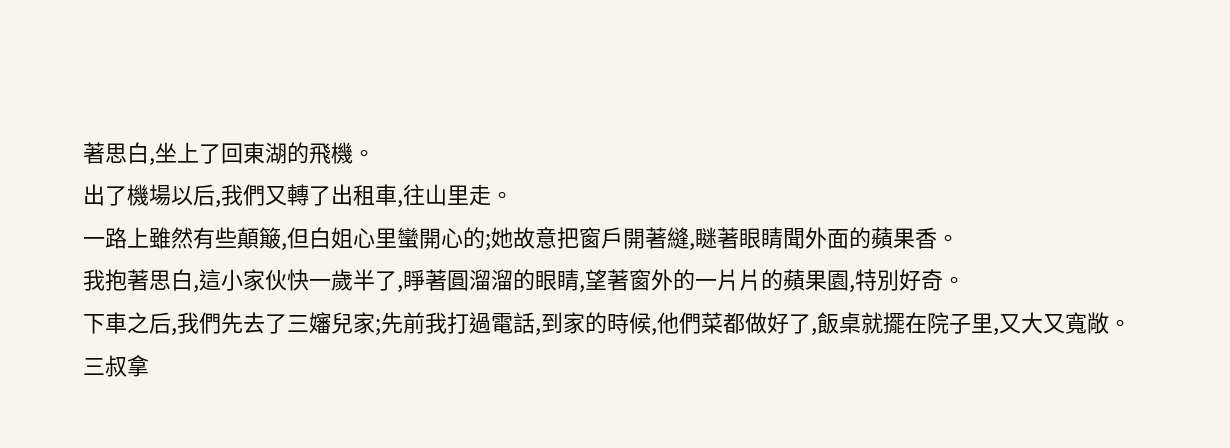著思白,坐上了回東湖的飛機。
出了機場以后,我們又轉了出租車,往山里走。
一路上雖然有些顛簸,但白姐心里蠻開心的;她故意把窗戶開著縫,瞇著眼睛聞外面的蘋果香。
我抱著思白,這小家伙快一歲半了,睜著圓溜溜的眼睛,望著窗外的一片片的蘋果園,特別好奇。
下車之后,我們先去了三嬸兒家;先前我打過電話,到家的時候,他們菜都做好了,飯桌就擺在院子里,又大又寬敞。
三叔拿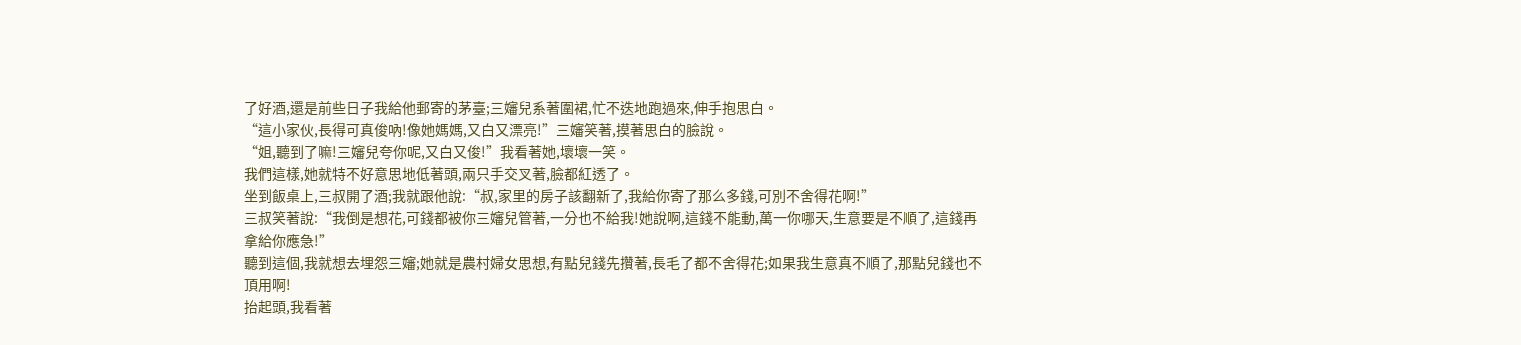了好酒,還是前些日子我給他郵寄的茅臺;三嬸兒系著圍裙,忙不迭地跑過來,伸手抱思白。
“這小家伙,長得可真俊吶!像她媽媽,又白又漂亮!”三嬸笑著,摸著思白的臉說。
“姐,聽到了嘛!三嬸兒夸你呢,又白又俊!”我看著她,壞壞一笑。
我們這樣,她就特不好意思地低著頭,兩只手交叉著,臉都紅透了。
坐到飯桌上,三叔開了酒;我就跟他說:“叔,家里的房子該翻新了,我給你寄了那么多錢,可別不舍得花啊!”
三叔笑著說:“我倒是想花,可錢都被你三嬸兒管著,一分也不給我!她說啊,這錢不能動,萬一你哪天,生意要是不順了,這錢再拿給你應急!”
聽到這個,我就想去埋怨三嬸;她就是農村婦女思想,有點兒錢先攢著,長毛了都不舍得花;如果我生意真不順了,那點兒錢也不頂用啊!
抬起頭,我看著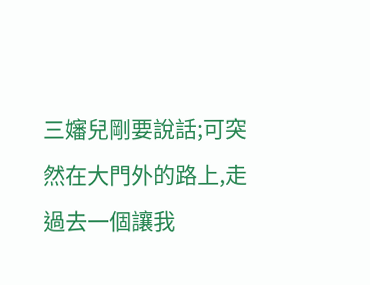三嬸兒剛要說話;可突然在大門外的路上,走過去一個讓我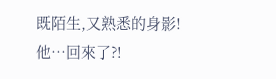既陌生,又熟悉的身影!
他…回來了?!